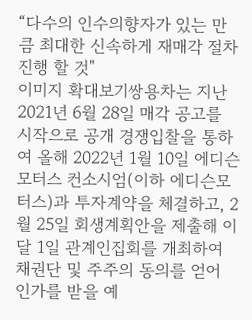“다수의 인수의향자가 있는 만큼 최대한 신속하게 재매각 절차 진행 할 것"
이미지 확대보기쌍용차는 지난 2021년 6월 28일 매각 공고를 시작으로 공개 경쟁입찰을 통하여 올해 2022년 1월 10일 에디슨모터스 컨소시엄(이하 에디슨모터스)과 투자계약을 체결하고, 2월 25일 회생계획안을 제출해 이달 1일 관계인집회를 개최하여 채권단 및 주주의 동의를 얻어 인가를 받을 예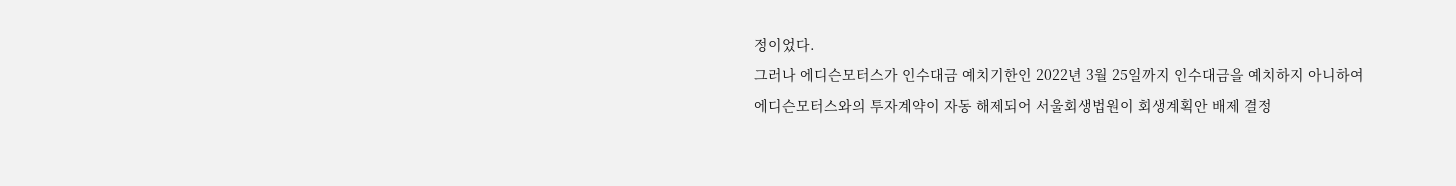정이었다.
그러나 에디슨모터스가 인수대금 예치기한인 2022년 3월 25일까지 인수대금을 예치하지 아니하여 에디슨모터스와의 투자계약이 자동 해제되어 서울회생법원이 회생계획안 배제 결정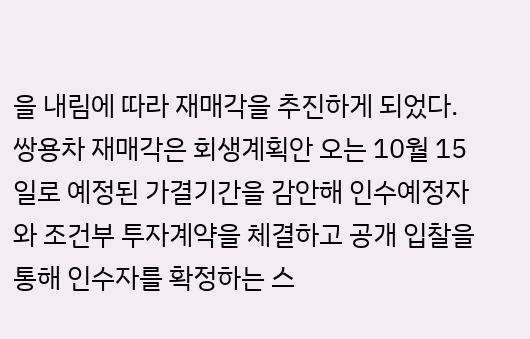을 내림에 따라 재매각을 추진하게 되었다.
쌍용차 재매각은 회생계획안 오는 10월 15일로 예정된 가결기간을 감안해 인수예정자와 조건부 투자계약을 체결하고 공개 입찰을 통해 인수자를 확정하는 스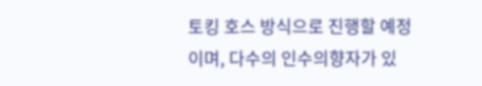토킹 호스 방식으로 진행할 예정이며, 다수의 인수의향자가 있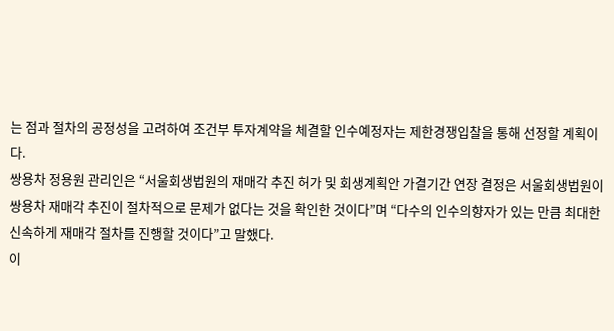는 점과 절차의 공정성을 고려하여 조건부 투자계약을 체결할 인수예정자는 제한경쟁입찰을 통해 선정할 계획이다.
쌍용차 정용원 관리인은 “서울회생법원의 재매각 추진 허가 및 회생계획안 가결기간 연장 결정은 서울회생법원이 쌍용차 재매각 추진이 절차적으로 문제가 없다는 것을 확인한 것이다”며 “다수의 인수의향자가 있는 만큼 최대한 신속하게 재매각 절차를 진행할 것이다”고 말했다.
이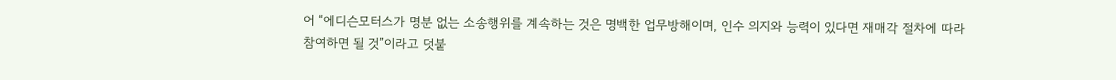어 “에디슨모터스가 명분 없는 소송행위를 계속하는 것은 명백한 업무방해이며, 인수 의지와 능력이 있다면 재매각 절차에 따라 참여하면 될 것”이라고 덧붙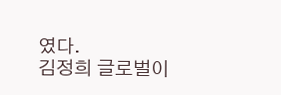였다.
김정희 글로벌이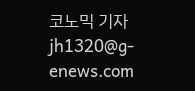코노믹 기자 jh1320@g-enews.com